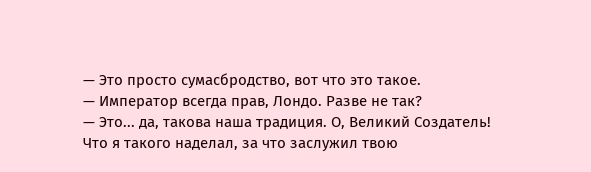— Это просто сумасбродство, вот что это такое.
— Император всегда прав, Лондо. Разве не так?
— Это... да, такова наша традиция. О, Великий Создатель! Что я такого наделал, за что заслужил твою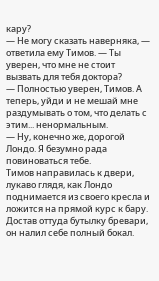кару?
— Не могу сказать наверняка, — ответила ему Тимов. — Ты уверен, что мне не стоит вызвать для тебя доктора?
— Полностью уверен, Тимов. А теперь, уйди и не мешай мне раздумывать о том, что делать с этим... ненормальным.
— Ну, конечно же, дорогой Лондо. Я безумно рада повиноваться тебе.
Тимов направилась к двери, лукаво глядя, как Лондо поднимается из своего кресла и ложится на прямой курс к бару. Достав оттуда бутылку бревари, он налил себе полный бокал.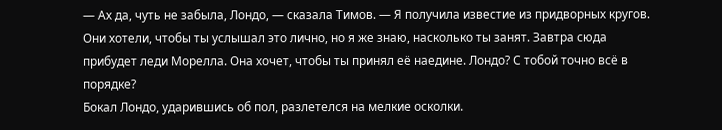— Ах да, чуть не забыла, Лондо, — сказала Тимов. — Я получила известие из придворных кругов. Они хотели, чтобы ты услышал это лично, но я же знаю, насколько ты занят. Завтра сюда прибудет леди Морелла. Она хочет, чтобы ты принял её наедине. Лондо? С тобой точно всё в порядке?
Бокал Лондо, ударившись об пол, разлетелся на мелкие осколки.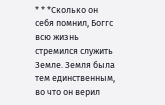* * *Сколько он себя помнил, Боггс всю жизнь стремился служить Земле. Земля была тем единственным, во что он верил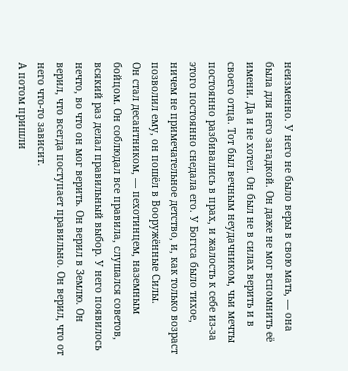неизменно. У него не было веры в свою мать, — она была для него загадкой. Он даже не мог вспомнить её имени. Да и не хотел. Он был не в силах верить и в своего отца. Тот был вечным неудачником, чьи мечты постоянно разбивались в прах, и жалость к себе из-за этого постоянно снедала его. У Боггса было тихое, ничем не примечательное детство, и, как только возраст позволил ему, он пошёл в Вооружённые Силы.
Он стал десантником, — пехотинцем, наземным бойцом. Он соблюдал все правила, слушался советов, всякий раз делал правильный выбор. У него появилось нечто, во что он мог верить. Он верил в Землю. Он верил, что всегда поступает правильно. Он верил, что от него что-то зависит.
А потом пришли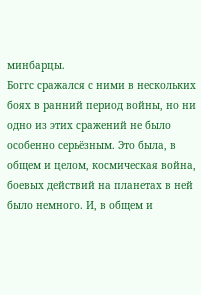минбарцы.
Боггс сражался с ними в нескольких боях в ранний период войны, но ни одно из этих сражений не было особенно серьёзным. Это была, в общем и целом, космическая война, боевых действий на планетах в ней было немного. И, в общем и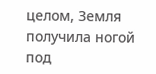целом, Земля получила ногой под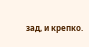зад, и крепко.